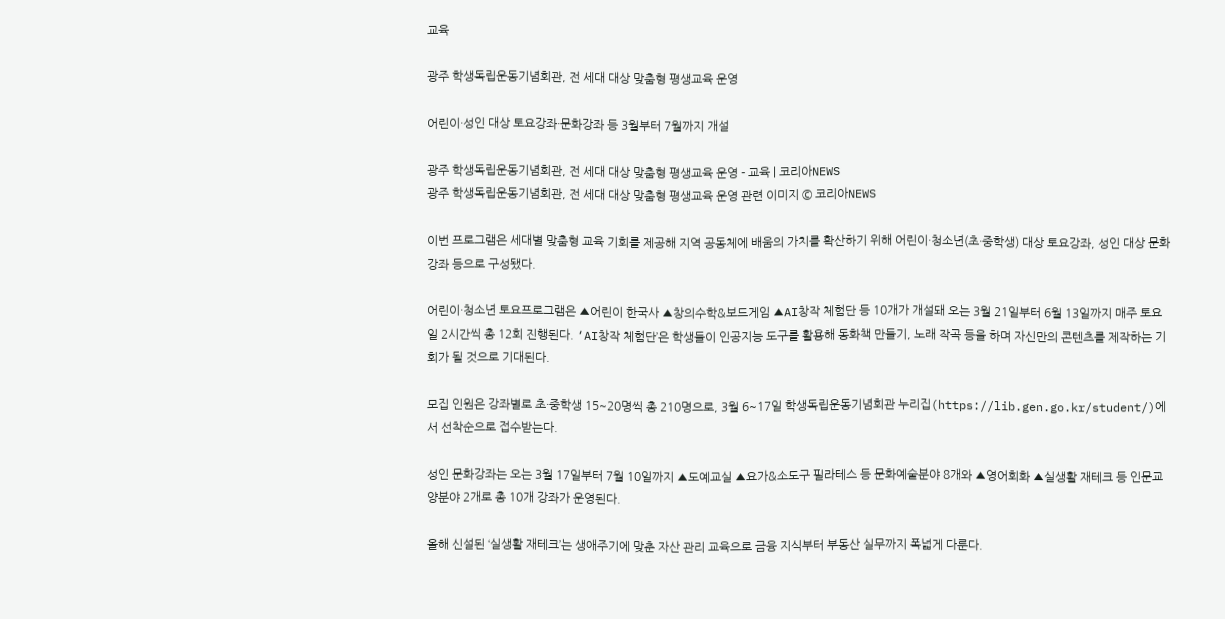교육

광주 학생독립운동기념회관, 전 세대 대상 맞춤형 평생교육 운영

어린이·성인 대상 토요강좌·문화강좌 등 3월부터 7월까지 개설

광주 학생독립운동기념회관, 전 세대 대상 맞춤형 평생교육 운영 - 교육 | 코리아NEWS
광주 학생독립운동기념회관, 전 세대 대상 맞춤형 평생교육 운영 관련 이미지 © 코리아NEWS

이번 프로그램은 세대별 맞춤형 교육 기회를 제공해 지역 공동체에 배움의 가치를 확산하기 위해 어린이·청소년(초·중학생) 대상 토요강좌, 성인 대상 문화강좌 등으로 구성됐다.

어린이·청소년 토요프로그램은 ▲어린이 한국사 ▲창의수학&보드게임 ▲AI창작 체험단 등 10개가 개설돼 오는 3월 21일부터 6월 13일까지 매주 토요일 2시간씩 총 12회 진행된다. ‘AI창작 체험단’은 학생들이 인공지능 도구를 활용해 동화책 만들기, 노래 작곡 등을 하며 자신만의 콘텐츠를 제작하는 기회가 될 것으로 기대된다.

모집 인원은 강좌별로 초·중학생 15~20명씩 총 210명으로, 3월 6~17일 학생독립운동기념회관 누리집(https://lib.gen.go.kr/student/)에서 선착순으로 접수받는다.

성인 문화강좌는 오는 3월 17일부터 7월 10일까지 ▲도예교실 ▲요가&소도구 필라테스 등 문화예술분야 8개와 ▲영어회화 ▲실생활 재테크 등 인문교양분야 2개로 총 10개 강좌가 운영된다.

올해 신설된 ‘실생활 재테크’는 생애주기에 맞춘 자산 관리 교육으로 금융 지식부터 부동산 실무까지 폭넓게 다룬다.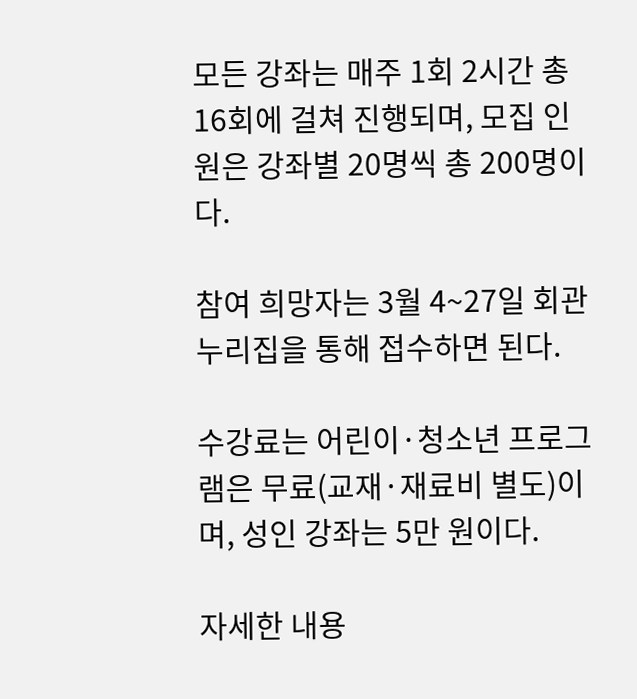모든 강좌는 매주 1회 2시간 총 16회에 걸쳐 진행되며, 모집 인원은 강좌별 20명씩 총 200명이다.

참여 희망자는 3월 4~27일 회관 누리집을 통해 접수하면 된다.

수강료는 어린이·청소년 프로그램은 무료(교재·재료비 별도)이며, 성인 강좌는 5만 원이다.

자세한 내용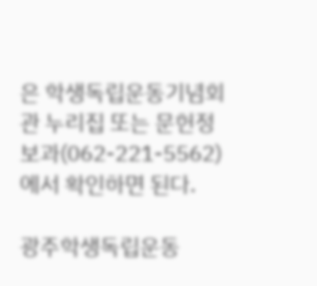은 학생독립운동기념회관 누리집 또는 문헌정보과(062-221-5562)에서 확인하면 된다.

광주학생독립운동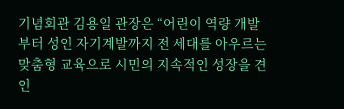기념회관 김용일 관장은 “어린이 역량 개발부터 성인 자기계발까지 전 세대를 아우르는 맞춤형 교육으로 시민의 지속적인 성장을 견인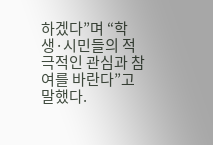하겠다”며 “학생·시민들의 적극적인 관심과 참여를 바란다”고 말했다.